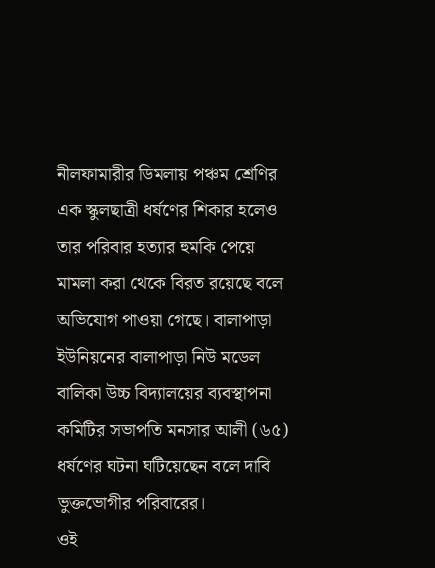নীলফামারীর ডিমলায় পঞ্চম শ্রেণির এক স্কুলছাত্রী ধর্ষণের শিকার হলেও তার পরিবার হত্যার হুমকি পেয়ে মামলা করা থেকে বিরত রয়েছে বলে অভিযোগ পাওয়া গেছে। বালাপাড়া ইউনিয়নের বালাপাড়া নিউ মডেল বালিকা উচ্চ বিদ্যালয়ের ব্যবস্থাপনা কমিটির সভাপতি মনসার আলী (৬৫) ধর্ষণের ঘটনা ঘটিয়েছেন বলে দাবি ভুক্তভোগীর পরিবারের।
ওই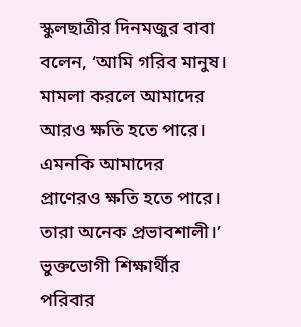স্কুলছাত্রীর দিনমজুর বাবা বলেন, ‘আমি গরিব মানুষ। মামলা করলে আমাদের আরও ক্ষতি হতে পারে। এমনকি আমাদের প্রাণেরও ক্ষতি হতে পারে। তারা অনেক প্রভাবশালী।’
ভুক্তভোগী শিক্ষার্থীর পরিবার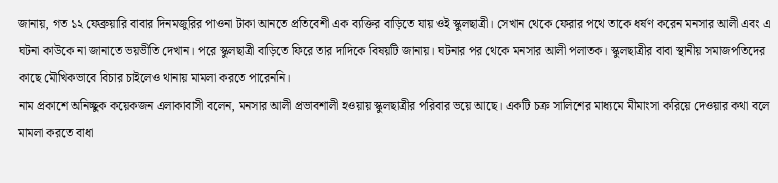জানায়, গত ১২ ফেব্রুয়ারি বাবার দিনমজুরির পাওনা টাকা আনতে প্রতিবেশী এক ব্যক্তির বাড়িতে যায় ওই স্কুলছাত্রী। সেখান থেকে ফেরার পথে তাকে ধর্ষণ করেন মনসার আলী এবং এ ঘটনা কাউকে না জানাতে ভয়ভীতি দেখান। পরে স্কুলছাত্রী বাড়িতে ফিরে তার দাদিকে বিষয়টি জানায়। ঘটনার পর থেকে মনসার আলী পলাতক। স্কুলছাত্রীর বাবা স্থানীয় সমাজপতিদের কাছে মৌখিকভাবে বিচার চাইলেও থানায় মামলা করতে পারেননি।
নাম প্রকাশে অনিচ্ছুক কয়েকজন এলাকাবাসী বলেন, মনসার আলী প্রভাবশালী হওয়ায় স্কুলছাত্রীর পরিবার ভয়ে আছে। একটি চক্র সালিশের মাধ্যমে মীমাংসা করিয়ে দেওয়ার কথা বলে মামলা করতে বাধা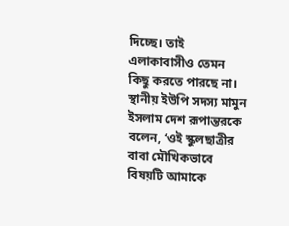দিচ্ছে। তাই এলাকাবাসীও তেমন কিছু করতে পারছে না।
স্থানীয় ইউপি সদস্য মামুন ইসলাম দেশ রূপান্তরকে বলেন, ‘ওই স্কুলছাত্রীর বাবা মৌখিকভাবে বিষয়টি আমাকে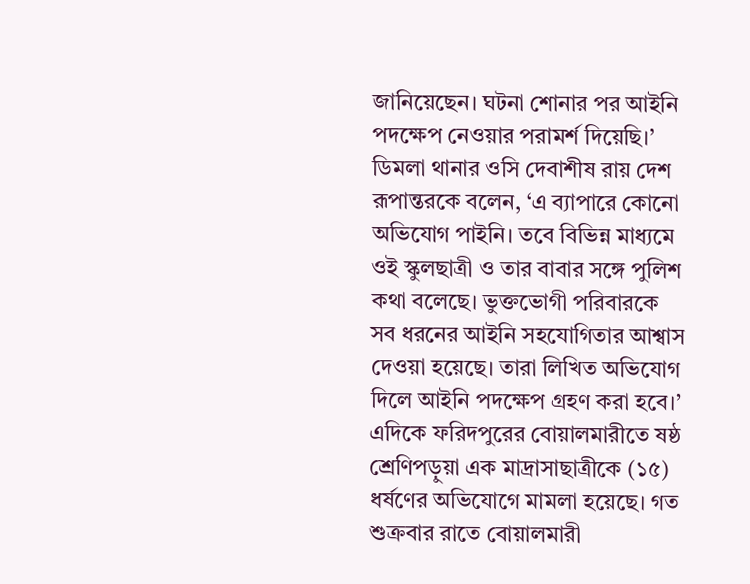জানিয়েছেন। ঘটনা শোনার পর আইনি পদক্ষেপ নেওয়ার পরামর্শ দিয়েছি।’
ডিমলা থানার ওসি দেবাশীষ রায় দেশ রূপান্তরকে বলেন, ‘এ ব্যাপারে কোনো অভিযোগ পাইনি। তবে বিভিন্ন মাধ্যমে ওই স্কুলছাত্রী ও তার বাবার সঙ্গে পুলিশ কথা বলেছে। ভুক্তভোগী পরিবারকে সব ধরনের আইনি সহযোগিতার আশ্বাস দেওয়া হয়েছে। তারা লিখিত অভিযোগ দিলে আইনি পদক্ষেপ গ্রহণ করা হবে।’
এদিকে ফরিদপুরের বোয়ালমারীতে ষষ্ঠ শ্রেণিপড়ুয়া এক মাদ্রাসাছাত্রীকে (১৫) ধর্ষণের অভিযোগে মামলা হয়েছে। গত শুক্রবার রাতে বোয়ালমারী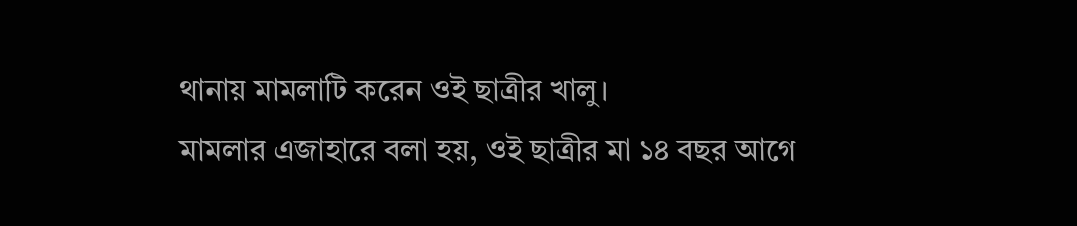থানায় মামলাটি করেন ওই ছাত্রীর খালু।
মামলার এজাহারে বলা হয়, ওই ছাত্রীর মা ১৪ বছর আগে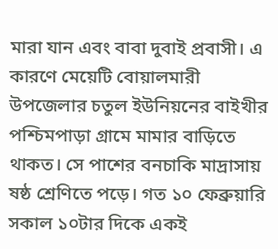মারা যান এবং বাবা দুবাই প্রবাসী। এ কারণে মেয়েটি বোয়ালমারী উপজেলার চতুল ইউনিয়নের বাইখীর পশ্চিমপাড়া গ্রামে মামার বাড়িতে থাকত। সে পাশের বনচাকি মাদ্রাসায় ষষ্ঠ শ্রেণিতে পড়ে। গত ১০ ফেব্রুয়ারি সকাল ১০টার দিকে একই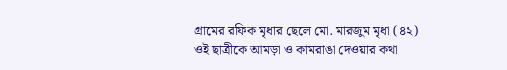গ্রামের রফিক মৃধার ছেলে মো. মারজুম মৃধা (৪২) ওই ছাত্রীকে আমড়া ও কামরাঙা দেওয়ার কথা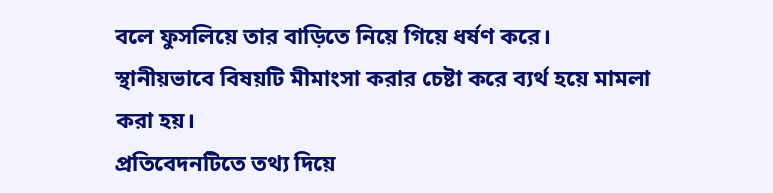বলে ফুসলিয়ে তার বাড়িতে নিয়ে গিয়ে ধর্ষণ করে।
স্থানীয়ভাবে বিষয়টি মীমাংসা করার চেষ্টা করে ব্যর্থ হয়ে মামলা করা হয়।
প্রতিবেদনটিতে তথ্য দিয়ে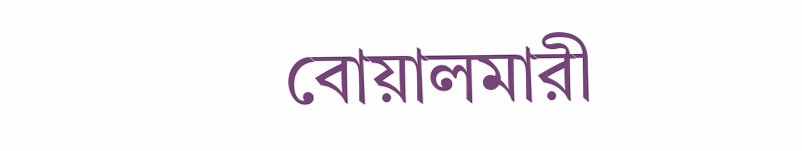বোয়ালমারী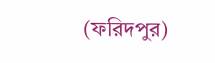(ফরিদপুর)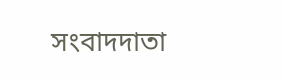সংবাদদাতা